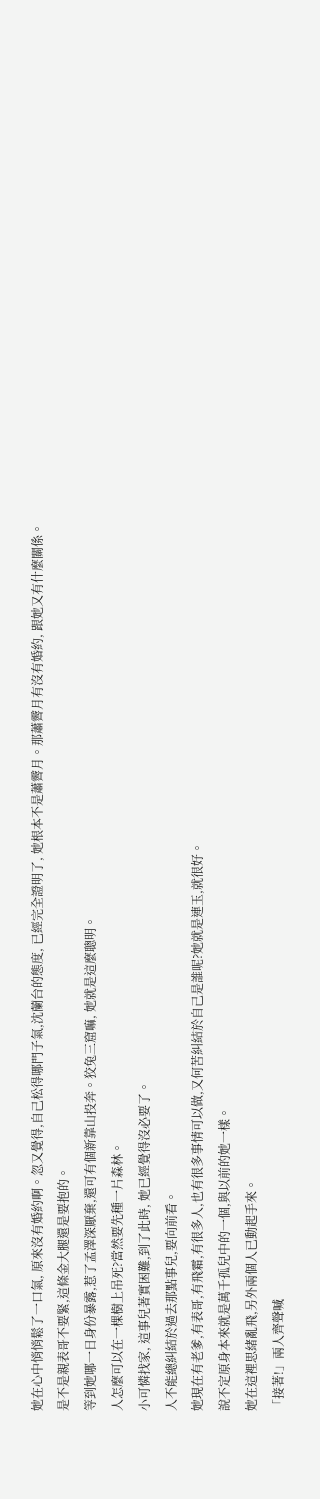她在心中悄悄鬆了一口氣, 原來沒有婚約啊。忽又覺得,自己松得哪門子氣,沈蘭台的態度, 已經完全證明了, 她根本不是蕭霽月。那蕭霽月有沒有婚約, 跟她又有什麼關係。
是不是親表哥不要緊,這條金大腿還是要抱的。
等到她哪一日身份暴露,惹了孟澤深厭棄,還可有個新靠山投奔。狡兔三窟嘛, 她就是這麼聰明。
人怎麼可以在一棵樹上吊死?當然要先種一片森林。
小可憐找家, 這事兒著實困難,到了此時, 她已經覺得沒必要了。
人不能總糾結於過去那點事兒,要向前看。
她現在有老爹,有表哥,有飛霜,有很多人,也有很多事情可以做,又何苦糾結於自己是誰呢?她就是連玉,就很好。
說不定原身本來就是萬千孤兒中的一個,與以前的她一樣。
她在這裡思緒亂飛,另外兩個人已動起手來。
「接著!」兩人齊聲喊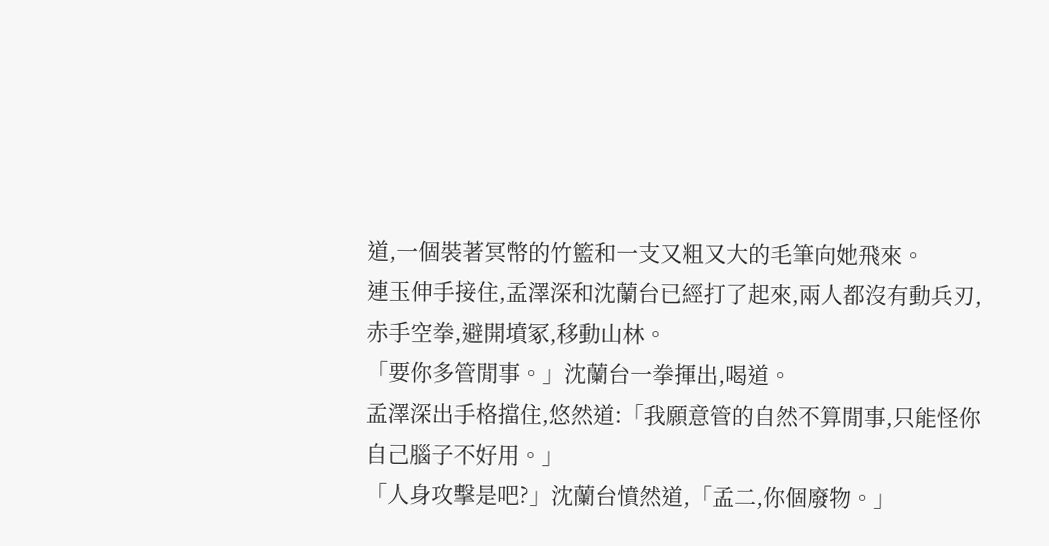道,一個裝著冥幣的竹籃和一支又粗又大的毛筆向她飛來。
連玉伸手接住,孟澤深和沈蘭台已經打了起來,兩人都沒有動兵刃,赤手空拳,避開墳冢,移動山林。
「要你多管閒事。」沈蘭台一拳揮出,喝道。
孟澤深出手格擋住,悠然道:「我願意管的自然不算閒事,只能怪你自己腦子不好用。」
「人身攻擊是吧?」沈蘭台憤然道,「孟二,你個廢物。」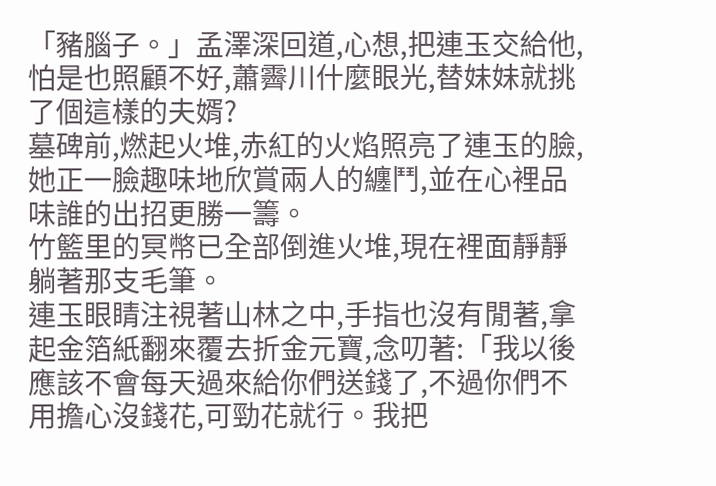「豬腦子。」孟澤深回道,心想,把連玉交給他,怕是也照顧不好,蕭霽川什麼眼光,替妹妹就挑了個這樣的夫婿?
墓碑前,燃起火堆,赤紅的火焰照亮了連玉的臉,她正一臉趣味地欣賞兩人的纏鬥,並在心裡品味誰的出招更勝一籌。
竹籃里的冥幣已全部倒進火堆,現在裡面靜靜躺著那支毛筆。
連玉眼睛注視著山林之中,手指也沒有閒著,拿起金箔紙翻來覆去折金元寶,念叨著:「我以後應該不會每天過來給你們送錢了,不過你們不用擔心沒錢花,可勁花就行。我把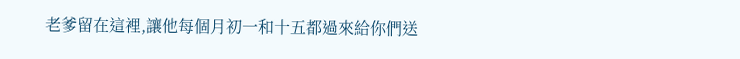老爹留在這裡,讓他每個月初一和十五都過來給你們送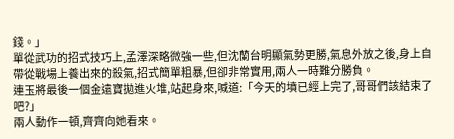錢。」
單從武功的招式技巧上,孟澤深略微強一些,但沈蘭台明顯氣勢更勝,氣息外放之後,身上自帶從戰場上養出來的殺氣,招式簡單粗暴,但卻非常實用,兩人一時難分勝負。
連玉將最後一個金遠寶拋進火堆,站起身來,喊道:「今天的墳已經上完了,哥哥們該結束了吧?」
兩人動作一頓,齊齊向她看來。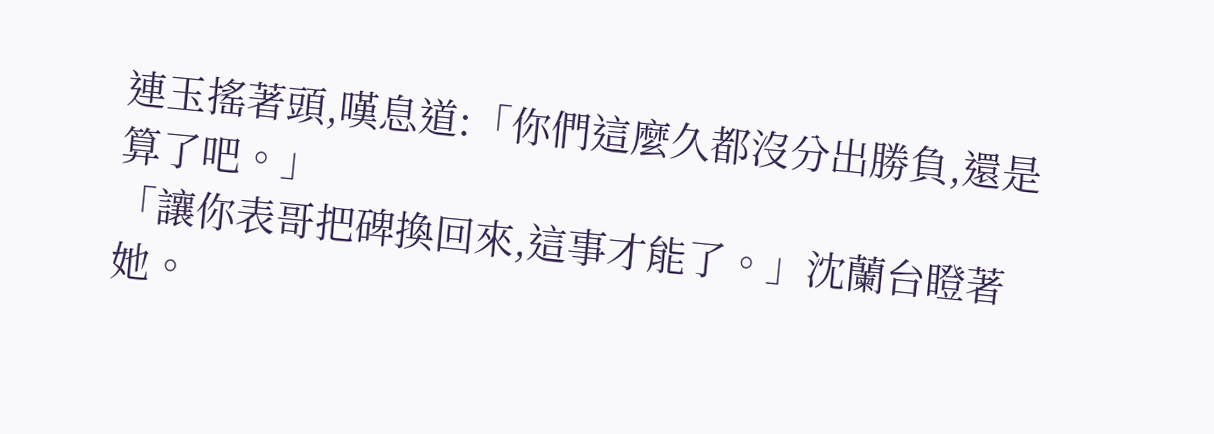連玉搖著頭,嘆息道:「你們這麼久都沒分出勝負,還是算了吧。」
「讓你表哥把碑換回來,這事才能了。」沈蘭台瞪著她。